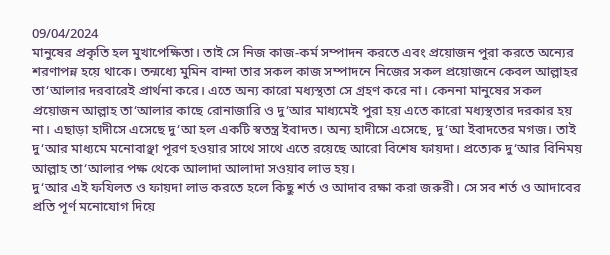09/04/2024
মানুষের প্রকৃতি হল মুখাপেক্ষিতা। তাই সে নিজ কাজ-কর্ম সম্পাদন করতে এবং প্রয়োজন পুরা করতে অন্যের শরণাপন্ন হয়ে থাকে। তন্মধ্যে মুমিন বান্দা তার সকল কাজ সম্পাদনে নিজের সকল প্রয়োজনে কেবল আল্লাহর তা‘আলার দরবারেই প্রার্থনা করে। এতে অন্য কারো মধ্যস্থতা সে গ্রহণ করে না। কেননা মানুষের সকল প্রয়োজন আল্লাহ তা‘আলার কাছে রোনাজারি ও দু‘আর মাধ্যমেই পুরা হয় এতে কারো মধ্যস্থতার দরকার হয় না। এছাড়া হাদীসে এসেছে দু‘আ হল একটি স্বতন্ত্র ইবাদত। অন্য হাদীসে এসেছে, দু‘আ ইবাদতের মগজ। তাই দু‘আর মাধ্যমে মনোবাঞ্ছা পূরণ হওয়ার সাথে সাথে এতে রয়েছে আরো বিশেষ ফায়দা। প্রত্যেক দু‘আর বিনিময় আল্লাহ তা‘আলার পক্ষ থেকে আলাদা আলাদা সওয়াব লাভ হয়।
দু‘আর এই ফযিলত ও ফায়দা লাভ করতে হলে কিছু শর্ত ও আদাব রক্ষা করা জরুরী। সে সব শর্ত ও আদাবের প্রতি পূর্ণ মনোযোগ দিয়ে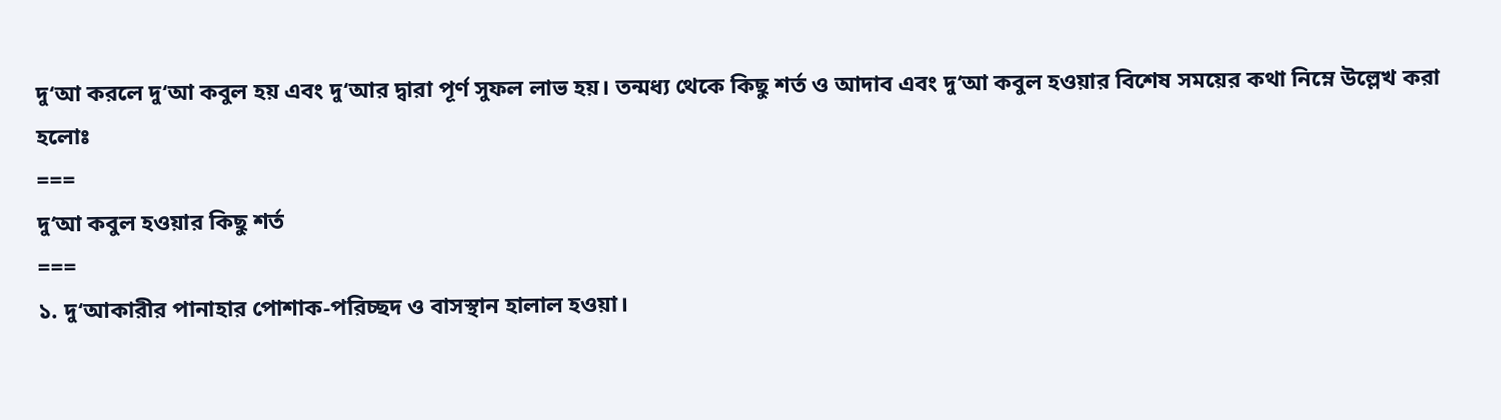দু‘আ করলে দু‘আ কবুল হয় এবং দু‘আর দ্বারা পূর্ণ সুফল লাভ হয়। তন্মধ্য থেকে কিছু শর্ত ও আদাব এবং দু‘আ কবুল হওয়ার বিশেষ সময়ের কথা নিম্নে উল্লেখ করা হলোঃ
===
দু‘আ কবুল হওয়ার কিছু শর্ত
===
১. দু‘আকারীর পানাহার পোশাক-পরিচ্ছদ ও বাসস্থান হালাল হওয়া।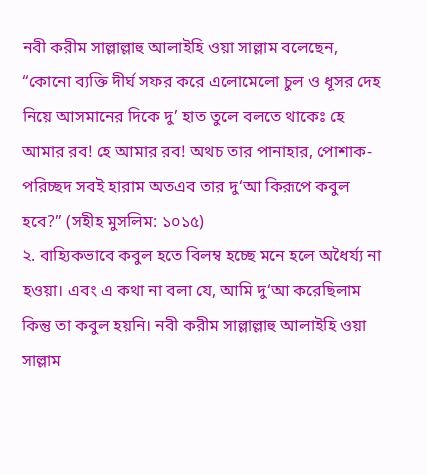নবী করীম সাল্লাল্লাহু আলাইহি ওয়া সাল্লাম বলেছেন, “কোনো ব্যক্তি দীর্ঘ সফর করে এলোমেলো চুল ও ধূসর দেহ নিয়ে আসমানের দিকে দু’ হাত তুলে বলতে থাকেঃ হে আমার রব! হে আমার রব! অথচ তার পানাহার, পোশাক-পরিচ্ছদ সবই হারাম অতএব তার দু‘আ কিরূপে কবুল হবে?” (সহীহ মুসলিম: ১০১৫)
২. বাহ্যিকভাবে কবুল হতে বিলম্ব হচ্ছে মনে হলে অধৈর্য্য না হওয়া। এবং এ কথা না বলা যে, আমি দু‘আ করেছিলাম কিন্তু তা কবুল হয়নি। নবী করীম সাল্লাল্লাহু আলাইহি ওয়া সাল্লাম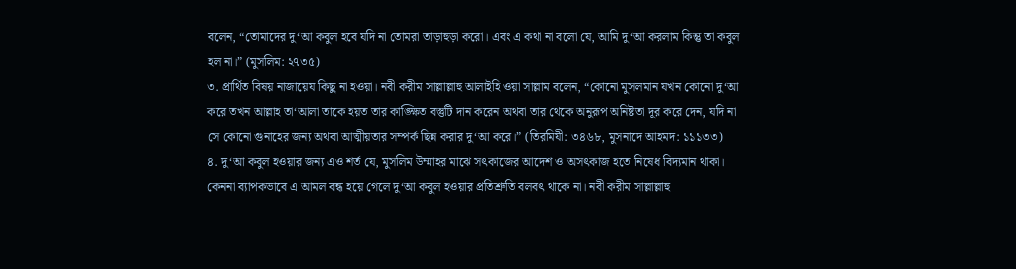বলেন, “তোমাদের দু‘আ কবুল হবে যদি না তোমরা তাড়াহুড়া করো। এবং এ কথা না বলো যে, আমি দু‘আ করলাম কিন্তু তা কবুল হল না।” (মুসলিম: ২৭৩৫)
৩. প্রার্থিত বিষয় নাজায়েয কিছু না হওয়া। নবী করীম সাল্লাল্লাহু আলাইহি ওয়া সাল্লাম বলেন, “কোনো মুসলমান যখন কোনো দু‘আ করে তখন আল্লাহ তা‘আলা তাকে হয়ত তার কাঙ্ক্ষিত বস্তুটি দান করেন অথবা তার থেকে অনুরূপ অনিষ্টতা দূর করে দেন, যদি না সে কোনো গুনাহের জন্য অথবা আত্মীয়তার সম্পর্ক ছিন্ন করার দু‘আ করে।” (তিরমিযী: ৩৪৬৮, মুসনাদে আহমদ: ১১১৩৩)
৪. দু‘আ কবুল হওয়ার জন্য এও শর্ত যে, মুসলিম উম্মাহর মাঝে সৎকাজের আদেশ ও অসৎকাজ হতে নিষেধ বিদ্যমান থাকা। কেননা ব্যাপকভাবে এ আমল বন্ধ হয়ে গেলে দু‘আ কবুল হওয়ার প্রতিশ্রুতি বলবৎ থাকে না। নবী করীম সাল্লাল্লাহু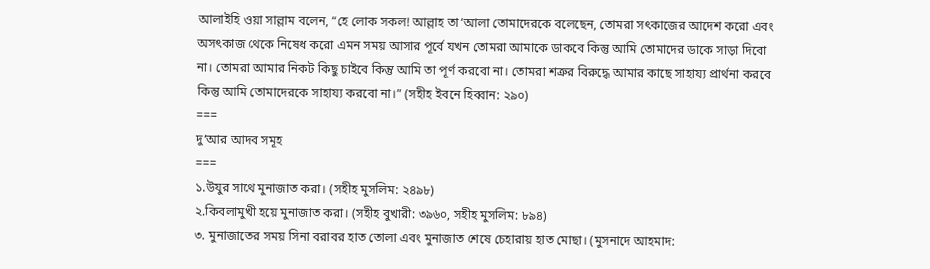আলাইহি ওয়া সাল্লাম বলেন, “হে লোক সকল! আল্লাহ তা‘আলা তোমাদেরকে বলেছেন, তোমরা সৎকাজের আদেশ করো এবং অসৎকাজ থেকে নিষেধ করো এমন সময় আসার পূর্বে যখন তোমরা আমাকে ডাকবে কিন্তু আমি তোমাদের ডাকে সাড়া দিবো না। তোমরা আমার নিকট কিছু চাইবে কিন্তু আমি তা পূর্ণ করবো না। তোমরা শত্রুর বিরুদ্ধে আমার কাছে সাহায্য প্রার্থনা করবে কিন্তু আমি তোমাদেরকে সাহায্য করবো না।” (সহীহ ইবনে হিব্বান: ২৯০)
===
দু‘আর আদব সমূহ
===
১.উযুর সাথে মুনাজাত করা। (সহীহ মুসলিম: ২৪৯৮)
২.কিবলামুখী হয়ে মুনাজাত করা। (সহীহ বুখারী: ৩৯৬০, সহীহ মুসলিম: ৮৯৪)
৩. মুনাজাতের সময় সিনা বরাবর হাত তোলা এবং মুনাজাত শেষে চেহারায় হাত মোছা। (মুসনাদে আহমাদ: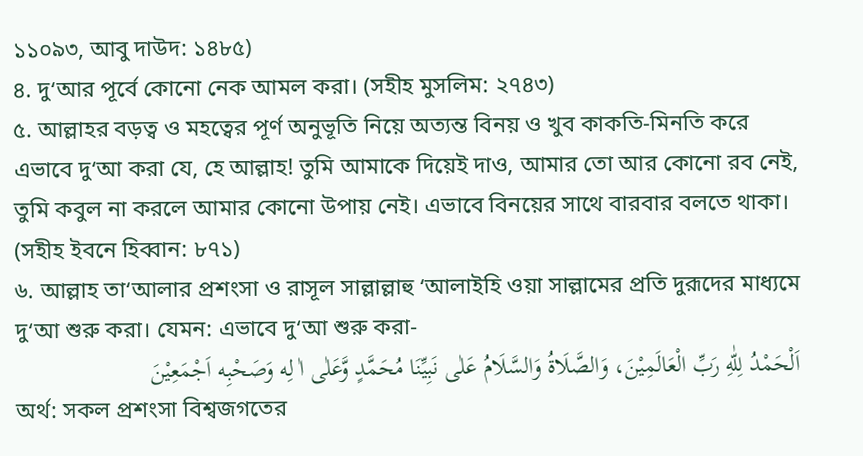১১০৯৩, আবু দাউদ: ১৪৮৫)
৪. দু‘আর পূর্বে কোনো নেক আমল করা। (সহীহ মুসলিম: ২৭৪৩)
৫. আল্লাহর বড়ত্ব ও মহত্বের পূর্ণ অনুভূতি নিয়ে অত্যন্ত বিনয় ও খুব কাকতি-মিনতি করে এভাবে দু‘আ করা যে, হে আল্লাহ! তুমি আমাকে দিয়েই দাও, আমার তো আর কোনো রব নেই, তুমি কবুল না করলে আমার কোনো উপায় নেই। এভাবে বিনয়ের সাথে বারবার বলতে থাকা। (সহীহ ইবনে হিব্বান: ৮৭১)
৬. আল্লাহ তা‘আলার প্রশংসা ও রাসূল সাল্লাল্লাহু ‘আলাইহি ওয়া সাল্লামের প্রতি দুরূদের মাধ্যমে দু‘আ শুরু করা। যেমন: এভাবে দু‘আ শুরু করা-
اَلْحَمْدُ لِلّٰهِ رَبِّ الْعَالَمِيْنَ، وَالصَّلَاةُ وَالسَّلَامُ عَلٰى نَبِيِّنَا مُحَمَّدٍ وَّعَلٰى اٰ لِه وَصَحْبِه اَجْمَعِيْنَ
অর্থ: সকল প্রশংসা বিশ্বজগতের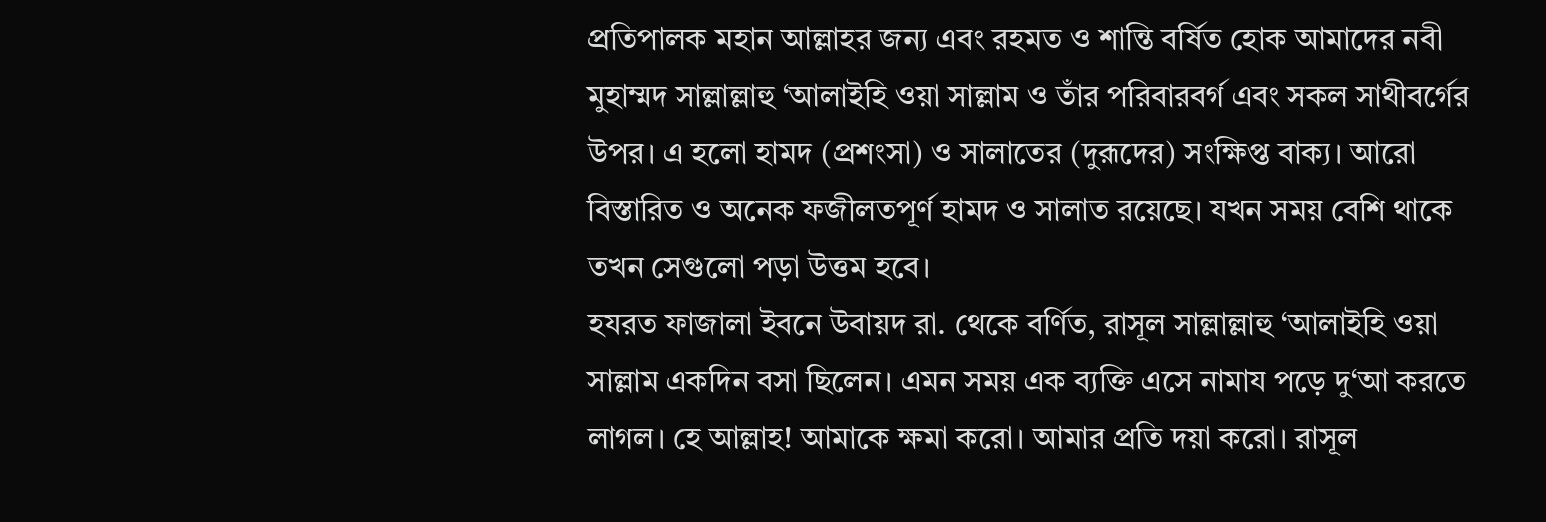প্রতিপালক মহান আল্লাহর জন্য এবং রহমত ও শান্তি বর্ষিত হোক আমাদের নবী মুহাম্মদ সাল্লাল্লাহু ‘আলাইহি ওয়া সাল্লাম ও তাঁর পরিবারবর্গ এবং সকল সাথীবর্গের উপর। এ হলো হামদ (প্রশংসা) ও সালাতের (দুরূদের) সংক্ষিপ্ত বাক্য। আরো বিস্তারিত ও অনেক ফজীলতপূর্ণ হামদ ও সালাত রয়েছে। যখন সময় বেশি থাকে তখন সেগুলো পড়া উত্তম হবে।
হযরত ফাজালা ইবনে উবায়দ রা. থেকে বর্ণিত, রাসূল সাল্লাল্লাহু ‘আলাইহি ওয়া সাল্লাম একদিন বসা ছিলেন। এমন সময় এক ব্যক্তি এসে নামায পড়ে দু‘আ করতে লাগল। হে আল্লাহ! আমাকে ক্ষমা করো। আমার প্রতি দয়া করো। রাসূল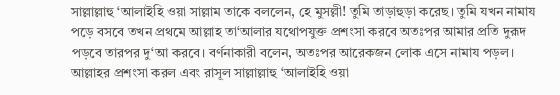সাল্লাল্লাহু ‘আলাইহি ওয়া সাল্লাম তাকে বললেন, হে মুসল্লী! তুমি তাড়াহুড়া করেছ। তুমি যখন নামায পড়ে বসবে তখন প্রথমে আল্লাহ তা‘আলার যথোপযুক্ত প্রশংসা করবে অতঃপর আমার প্রতি দুরূদ পড়বে তারপর দু‘আ করবে। বর্ণনাকারী বলেন, অতঃপর আরেকজন লোক এসে নামায পড়ল। আল্লাহর প্রশংসা করল এবং রাসূল সাল্লাল্লাহু ‘আলাইহি ওয়া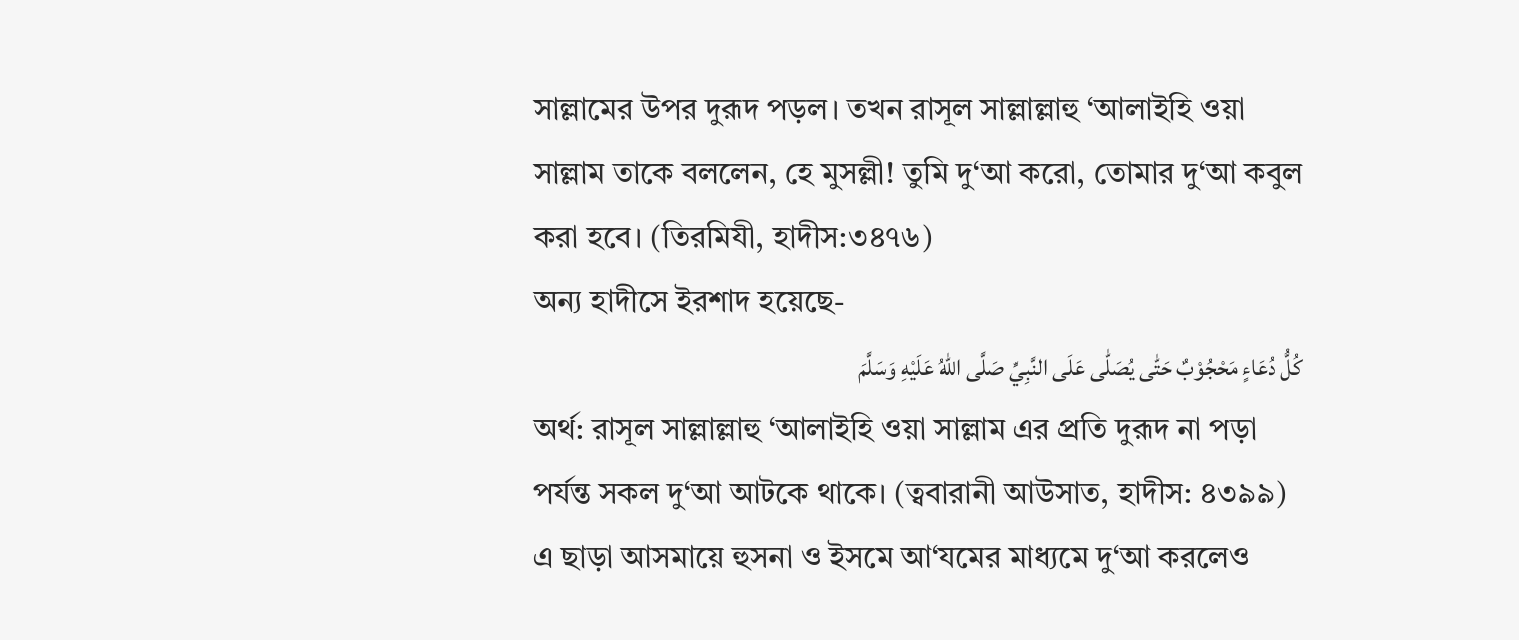সাল্লামের উপর দুরূদ পড়ল। তখন রাসূল সাল্লাল্লাহু ‘আলাইহি ওয়া সাল্লাম তাকে বললেন, হে মুসল্লী! তুমি দু‘আ করো, তোমার দু‘আ কবুল করা হবে। (তিরমিযী, হাদীস:৩৪৭৬)
অন্য হাদীসে ইরশাদ হয়েছে-
كُلُّ دُعَاءٍ مَحْجُوْبٌ حَتّٰى يُصَلّٰى عَلَى النَّبِيِّ صَلَّى اللهُ عَلَيْهِ وَسَلَّمَ
অর্থ: রাসূল সাল্লাল্লাহু ‘আলাইহি ওয়া সাল্লাম এর প্রতি দুরূদ না পড়া পর্যন্ত সকল দু‘আ আটকে থাকে। (ত্ববারানী আউসাত, হাদীস: ৪৩৯৯)
এ ছাড়া আসমায়ে হুসনা ও ইসমে আ‘যমের মাধ্যমে দু‘আ করলেও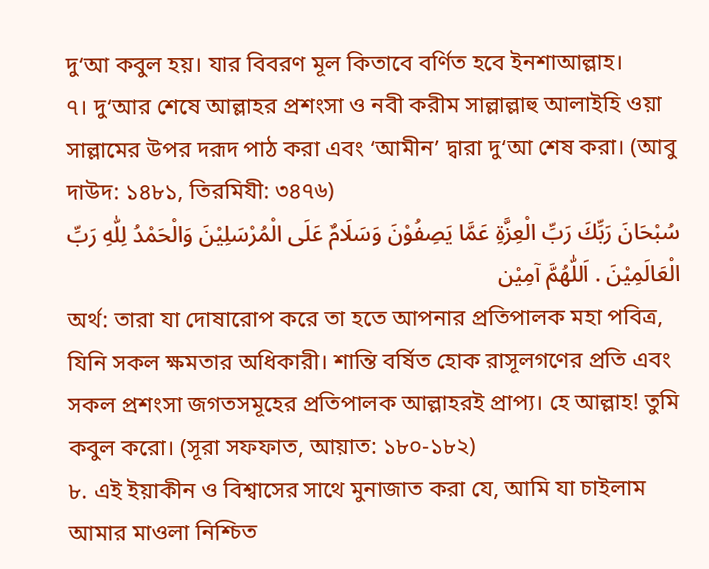দু‘আ কবুল হয়। যার বিবরণ মূল কিতাবে বর্ণিত হবে ইনশাআল্লাহ।
৭। দু‘আর শেষে আল্লাহর প্রশংসা ও নবী করীম সাল্লাল্লাহু আলাইহি ওয়া সাল্লামের উপর দরূদ পাঠ করা এবং ‘আমীন’ দ্বারা দু‘আ শেষ করা। (আবু দাউদ: ১৪৮১, তিরমিযী: ৩৪৭৬)
سُبْحَانَ رَبِّكَ رَبِّ الْعِزَّةِ عَمَّا يَصِفُوْنَ وَسَلَامٌ عَلَى الْمُرْسَلِيْنَ وَالْحَمْدُ لِلّٰهِ رَبِّ الْعَالَمِيْنَ . اَللّٰهُمَّ آمِيْن
অর্থ: তারা যা দোষারোপ করে তা হতে আপনার প্রতিপালক মহা পবিত্র, যিনি সকল ক্ষমতার অধিকারী। শান্তি বর্ষিত হোক রাসূলগণের প্রতি এবং সকল প্রশংসা জগতসমূহের প্রতিপালক আল্লাহরই প্রাপ্য। হে আল্লাহ! তুমি কবুল করো। (সূরা সফফাত, আয়াত: ১৮০-১৮২)
৮. এই ইয়াকীন ও বিশ্বাসের সাথে মুনাজাত করা যে, আমি যা চাইলাম আমার মাওলা নিশ্চিত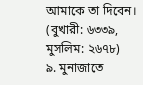আমাকে তা দিবেন। (বুখারী: ৬৩৩৯, মুসলিম: ২৬৭৮)
৯. মুনাজাতে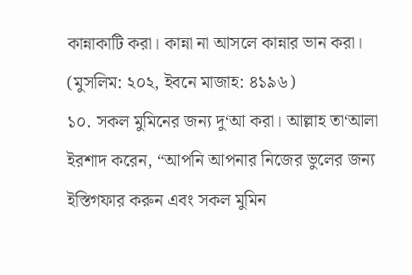কান্নাকাটি করা। কান্না না আসলে কান্নার ভান করা। (মুসলিম: ২০২, ইবনে মাজাহ: ৪১৯৬)
১০. সকল মুমিনের জন্য দু‘আ করা। আল্লাহ তা‘আলা ইরশাদ করেন, “আপনি আপনার নিজের ভুলের জন্য ইস্তিগফার করুন এবং সকল মুমিন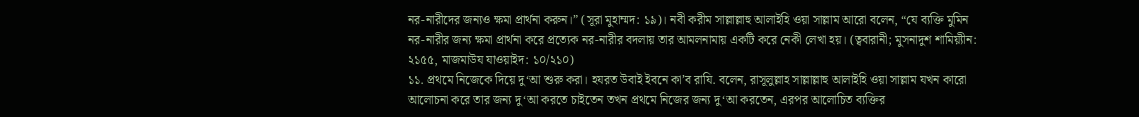নর-নারীদের জন্যও ক্ষমা প্রার্থনা করুন।” (সূরা মুহাম্মদ: ১৯)। নবী করীম সাল্লাল্লাহু আলাইহি ওয়া সাল্লাম আরো বলেন, “যে ব্যক্তি মুমিন নর-নারীর জন্য ক্ষমা প্রার্থনা করে প্রত্যেক নর-নারীর বদলায় তার আমলনামায় একটি করে নেকী লেখা হয়। (ত্ববারানী; মুসনাদুশ শামিয়্যীন: ২১৫৫, মাজমাউয যাওয়াইদ: ১০/২১০)
১১. প্রথমে নিজেকে দিয়ে দু‘আ শুরু করা। হযরত উবাই ইবনে কা’ব রাযি. বলেন, রাসূলুল্লাহ সাল্লাল্লাহু আলাইহি ওয়া সাল্লাম যখন কারো আলোচনা করে তার জন্য দু‘আ করতে চাইতেন তখন প্রথমে নিজের জন্য দু‘আ করতেন, এরপর আলোচিত ব্যক্তির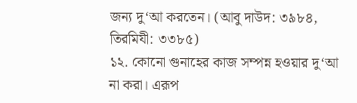জন্য দু‘আ করতেন। (আবু দাউদ: ৩৯৮৪, তিরমিযী: ৩৩৮৫)
১২. কোনো গুনাহের কাজ সম্পন্ন হওয়ার দু‘আ না করা। এরূপ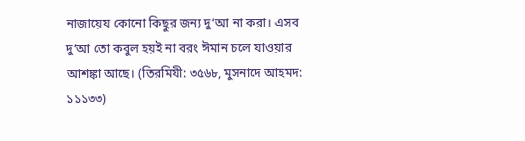নাজায়েয কোনো কিছুর জন্য দু‘আ না করা। এসব দু‘আ তো কবুল হয়ই না বরং ঈমান চলে যাওয়ার আশঙ্কা আছে। (তিরমিযী: ৩৫৬৮, মুসনাদে আহমদ: ১১১৩৩)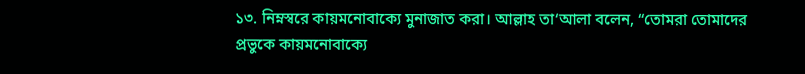১৩. নিম্নস্বরে কায়মনোবাক্যে মুনাজাত করা। আল্লাহ তা‘আলা বলেন, “তোমরা তোমাদের প্রভুকে কায়মনোবাক্যে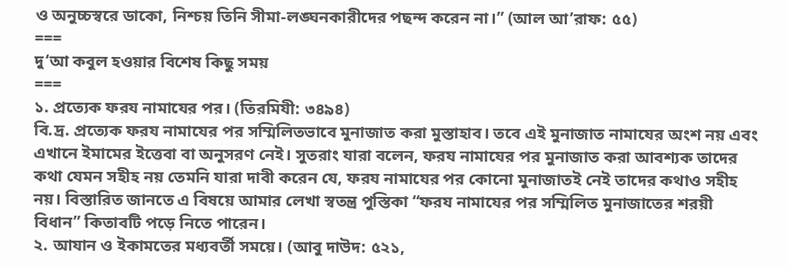ও অনুচ্চস্বরে ডাকো, নিশ্চয় তিনি সীমা-লঙ্ঘনকারীদের পছন্দ করেন না।” (আল আ’রাফ: ৫৫)
===
দু‘আ কবুল হওয়ার বিশেষ কিছু সময়
===
১. প্রত্যেক ফরয নামাযের পর। (তিরমিযী: ৩৪৯৪)
বি.দ্র. প্রত্যেক ফরয নামাযের পর সম্মিলিতভাবে মুনাজাত করা মুস্তাহাব। তবে এই মুনাজাত নামাযের অংশ নয় এবং এখানে ইমামের ইত্তেবা বা অনুসরণ নেই। সুতরাং যারা বলেন, ফরয নামাযের পর মুনাজাত করা আবশ্যক তাদের কথা যেমন সহীহ নয় তেমনি যারা দাবী করেন যে, ফরয নামাযের পর কোনো মুনাজাতই নেই তাদের কথাও সহীহ নয়। বিস্তারিত জানতে এ বিষয়ে আমার লেখা স্বতন্ত্র পুস্তিকা “ফরয নামাযের পর সম্মিলিত মুনাজাতের শরয়ী বিধান” কিতাবটি পড়ে নিতে পারেন।
২. আযান ও ইকামতের মধ্যবর্তী সময়ে। (আবু দাউদ: ৫২১,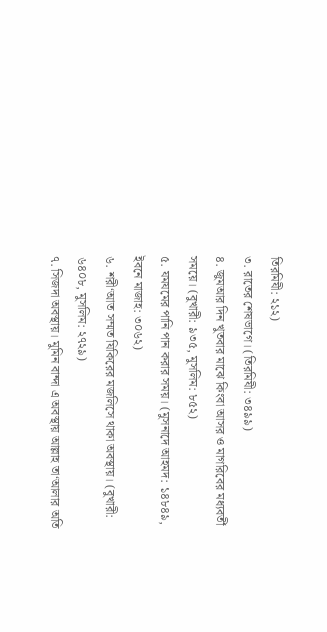তিরমিযী: ২১২)
৩. রাতের শেষভাগে। (তিরমিযী: ৩৪৯৯)
৪. জুমআর দিন খুতবার মাঝে কিংবা আসর ও মাগরিবের মধ্যবর্তী সময়ে। (বুখারী: ৯৩৫, মুসলিম: ৮৫২)
৫. যমযমের পানি পান করার সময়। (মুসনাদে আহমদ: ১৪৮৪৯, ইবনে মাজাহ: ৩০৬২)
৬. শরী‘আত সম্মত যিকিরের মজলিসে থাকা অবস্থায়। (বুখারী: ৬৪০৮, মুসলিম: ২৭২৯)
৭. সিজদা অবস্থায়। মুমিন বান্দা এ অবস্থায় আল্লাহ তা‘আলার অতি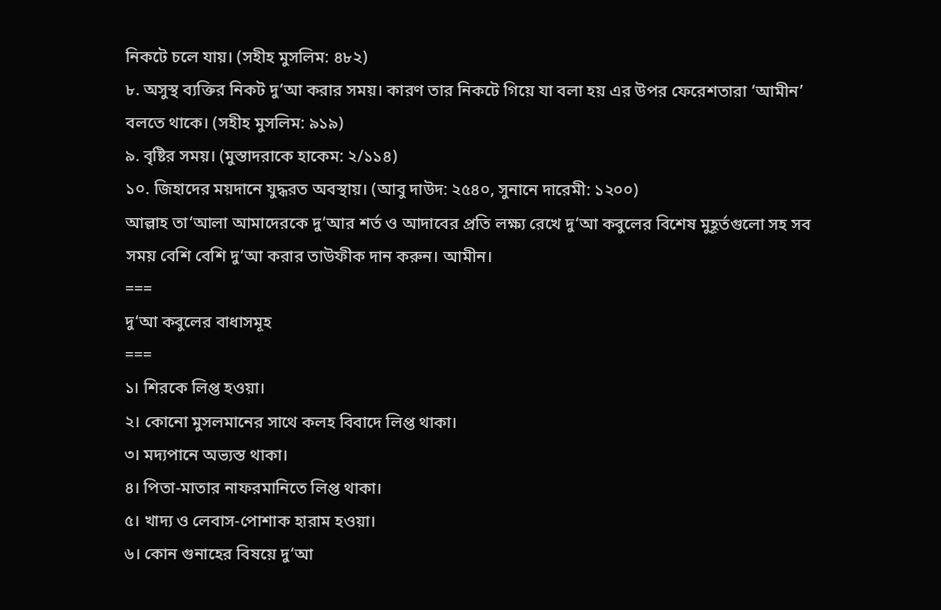নিকটে চলে যায়। (সহীহ মুসলিম: ৪৮২)
৮. অসুস্থ ব্যক্তির নিকট দু‘আ করার সময়। কারণ তার নিকটে গিয়ে যা বলা হয় এর উপর ফেরেশতারা ‘আমীন’ বলতে থাকে। (সহীহ মুসলিম: ৯১৯)
৯. বৃষ্টির সময়। (মুস্তাদরাকে হাকেম: ২/১১৪)
১০. জিহাদের ময়দানে যুদ্ধরত অবস্থায়। (আবু দাউদ: ২৫৪০, সুনানে দারেমী: ১২০০)
আল্লাহ তা‘আলা আমাদেরকে দু‘আর শর্ত ও আদাবের প্রতি লক্ষ্য রেখে দু‘আ কবুলের বিশেষ মুহূর্তগুলো সহ সব সময় বেশি বেশি দু‘আ করার তাউফীক দান করুন। আমীন।
===
দু‘আ কবুলের বাধাসমূহ
===
১। শিরকে লিপ্ত হওয়া।
২। কোনো মুসলমানের সাথে কলহ বিবাদে লিপ্ত থাকা।
৩। মদ্যপানে অভ্যস্ত থাকা।
৪। পিতা-মাতার নাফরমানিতে লিপ্ত থাকা।
৫। খাদ্য ও লেবাস-পোশাক হারাম হওয়া।
৬। কোন গুনাহের বিষয়ে দু‘আ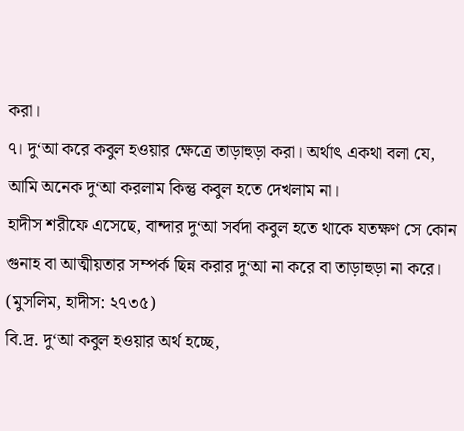করা।
৭। দু‘আ করে কবুল হওয়ার ক্ষেত্রে তাড়াহুড়া করা। অর্থাৎ একথা বলা যে, আমি অনেক দু‘আ করলাম কিন্তু কবুল হতে দেখলাম না।
হাদীস শরীফে এসেছে, বান্দার দু‘আ সর্বদা কবুল হতে থাকে যতক্ষণ সে কোন গুনাহ বা আত্মীয়তার সম্পর্ক ছিন্ন করার দু‘আ না করে বা তাড়াহুড়া না করে। (মুসলিম, হাদীস: ২৭৩৫)
বি.দ্র. দু‘আ কবুল হওয়ার অর্থ হচ্ছে,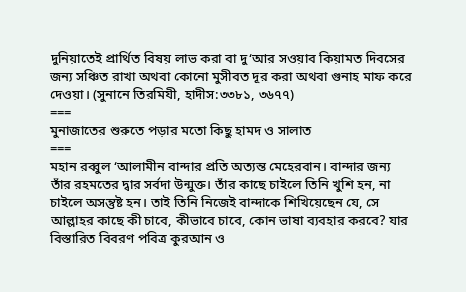দুনিয়াতেই প্রার্থিত বিষয় লাভ করা বা দু‘আর সওয়াব কিয়ামত দিবসের জন্য সঞ্চিত রাখা অথবা কোনো মুসীবত দূর করা অথবা গুনাহ মাফ করে দেওয়া। (সুনানে তিরমিযী, হাদীস:৩৩৮১, ৩৬৭৭)
===
মুনাজাতের শুরুতে পড়ার মতো কিছু হামদ ও সালাত
===
মহান রব্বুল ‘আলামীন বান্দার প্রতি অত্যন্ত মেহেরবান। বান্দার জন্য তাঁর রহমতের দ্বার সর্বদা উন্মুক্ত। তাঁর কাছে চাইলে তিনি খুশি হন, না চাইলে অসন্তুষ্ট হন। তাই তিনি নিজেই বান্দাকে শিখিয়েছেন যে, সে আল্লাহর কাছে কী চাবে, কীভাবে চাবে, কোন ভাষা ব্যবহার করবে? যার বিস্তারিত বিবরণ পবিত্র কুরআন ও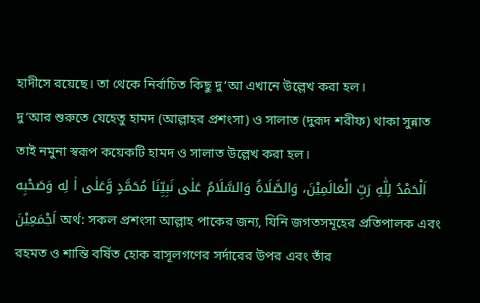হাদীসে রয়েছে। তা থেকে নির্বাচিত কিছু দু‘আ এখানে উল্লেখ করা হল।
দু‘আর শুরুতে যেহেতু হামদ (আল্লাহর প্রশংসা) ও সালাত (দুরূদ শরীফ) থাকা সুন্নাত তাই নমুনা স্বরূপ কয়েকটি হামদ ও সালাত উল্লেখ করা হল।
اَلْحَمْدُ لِلّٰهِ رَبِّ الْعَالَمِيْنَ، وَالصَّلَاةُ وَالسَّلَامُ عَلٰى نَبِيِّنَا مُحَمَّدٍ وَّعَلٰى اٰ لِه وَصَحْبِه اَجْمَعِيْنَ অর্থ: সকল প্রশংসা আল্লাহ পাকের জন্য, যিনি জগতসমূহের প্রতিপালক এবং রহমত ও শান্তি বর্ষিত হোক রাসূলগণের সর্দারের উপর এবং তাঁর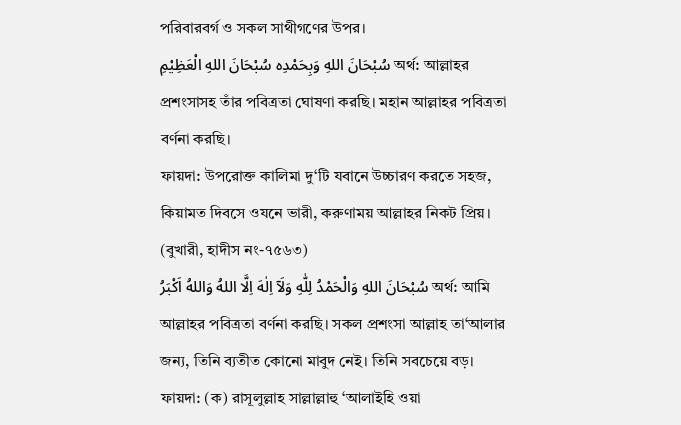পরিবারবর্গ ও সকল সাথীগণের উপর।
سُبْحَانَ اللهِ وَبِحَمْدِه سُبْحَانَ اللهِ الْعَظِيْمِ অর্থ: আল্লাহর প্রশংসাসহ তাঁর পবিত্রতা ঘোষণা করছি। মহান আল্লাহর পবিত্রতা বর্ণনা করছি।
ফায়দা: উপরোক্ত কালিমা দু‘টি যবানে উচ্চারণ করতে সহজ, কিয়ামত দিবসে ওযনে ভারী, করুণাময় আল্লাহর নিকট প্রিয়। (বুখারী, হাদীস নং-৭৫৬৩)
سُبْحَانَ اللهِ وَالْحَمْدُ لِلّٰهِ وَلَاۤ اِلٰهَ اِلَّا اللهُ وَاللهُ اَكْبَرُ অর্থ: আমি আল্লাহর পবিত্রতা বর্ণনা করছি। সকল প্রশংসা আল্লাহ তা‘আলার জন্য, তিনি ব্যতীত কোনো মাবুদ নেই। তিনি সবচেয়ে বড়।
ফায়দা: (ক) রাসূলুল্লাহ সাল্লাল্লাহু ‘আলাইহি ওয়া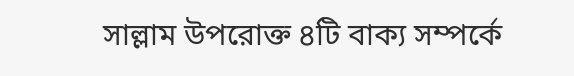সাল্লাম উপরোক্ত ৪টি বাক্য সম্পর্কে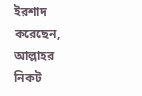ইরশাদ করেছেন, আল্লাহর নিকট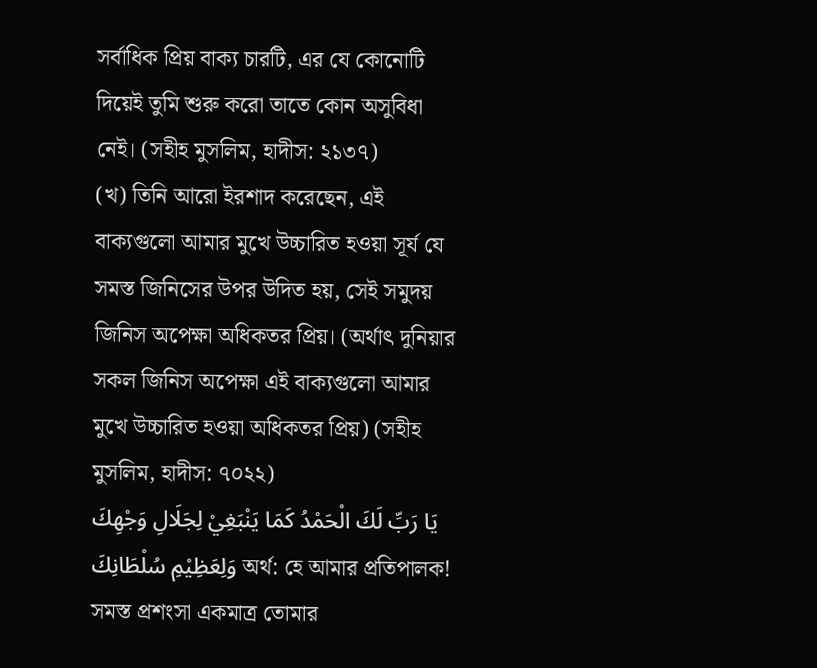সর্বাধিক প্রিয় বাক্য চারটি, এর যে কোনোটি দিয়েই তুমি শুরু করো তাতে কোন অসুবিধা নেই। (সহীহ মুসলিম, হাদীস: ২১৩৭)
(খ) তিনি আরো ইরশাদ করেছেন, এই বাক্যগুলো আমার মুখে উচ্চারিত হওয়া সূর্য যে সমস্ত জিনিসের উপর উদিত হয়, সেই সমুদয় জিনিস অপেক্ষা অধিকতর প্রিয়। (অর্থাৎ দুনিয়ার সকল জিনিস অপেক্ষা এই বাক্যগুলো আমার মুখে উচ্চারিত হওয়া অধিকতর প্রিয়) (সহীহ মুসলিম, হাদীস: ৭০২২)
يَا رَبِّ لَكَ الْحَمْدُ كَمَا يَنْبَغِيْ لِجَلَالِ وَجْهِكَ وَلِعَظِيْمِ سُلْطَانِكَ অর্থ: হে আমার প্রতিপালক! সমস্ত প্রশংসা একমাত্র তোমার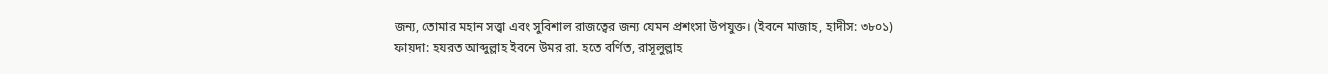জন্য, তোমার মহান সত্ত্বা এবং সুবিশাল রাজত্বের জন্য যেমন প্রশংসা উপযুক্ত। (ইবনে মাজাহ, হাদীস: ৩৮০১)
ফায়দা: হযরত আব্দুল্লাহ ইবনে উমর রা. হতে বর্ণিত, রাসূলুল্লাহ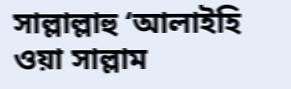সাল্লাল্লাহু ‘আলাইহি ওয়া সাল্লাম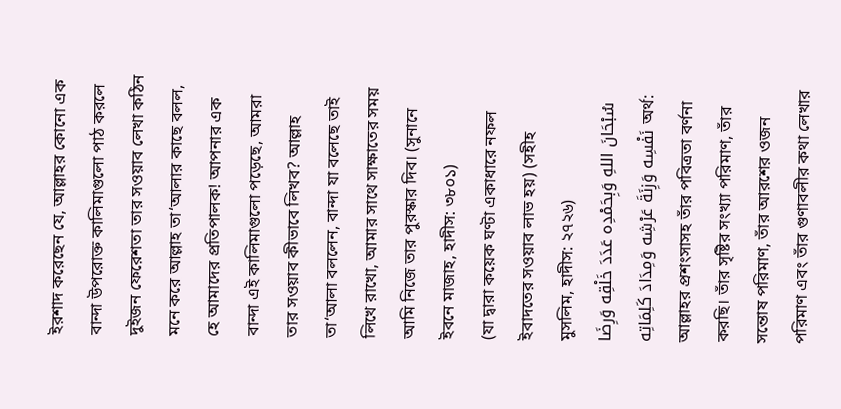ইরশাদ করেছেন যে, আল্লাহর কোনো এক বান্দা উপরোক্ত কালিমাগুলো পাঠ করলে দুইজন ফেরেশতা তার সওয়াব লেখা কঠিন মনে করে আল্লাহ তা‘আলার কাছে বলল, হে আমাদের প্রতিপালক! আপনার এক বান্দা এই কালিমাগুলো পড়েছে, আমরা তার সওয়াব কীভাবে লিখব? আল্লাহ তা‘আলা বললেন, বান্দা যা বলেছে তাই লিখে রাখো, আমার সাথে সাক্ষাতের সময় আমি নিজে তার পুরস্কার দিব। (সুনানে ইবনে মাজাহ, হাদীস: ৩৮০১)
(যা দ্বারা কয়েক ঘণ্টা একাধারে নফল ইবাদতের সওয়াব লাভ হয়) (সহীহ মুসলিম, হাদীস: ২৭২৬)
سُبْحَانَ اللهِ وَبِحَمْدِه عَدَدَ خَلْقِه وَرِضَا نَفْسِه وَزِنَةَ عَرْشِه وَمِدَادَ كَلِمَاتِه অর্থ: আল্লাহর প্রশংসাসহ তাঁর পবিত্রতা বর্ণনা করছি। তাঁর সৃষ্টির সংখ্যা পরিমাণ, তাঁর সন্তোষ পরিমাণ, তাঁর আরশের ওজন পরিমাণ এবং তাঁর গুণাবলীর কথা লেখার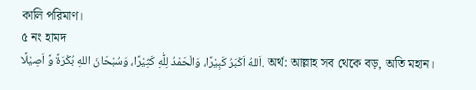কালি পরিমাণ।
৫ নং হামদ
اَللهُ اَكْبَرُ كَبِيْرًا، وَالْحَمْدُ لِلّٰهِ كَثِيْرًا، وَسُبْحَانَ اللهِ بُكْرَةً وَّ اَصِيْلًا. অর্থ: আল্লাহ সব থেকে বড়, অতি মহান।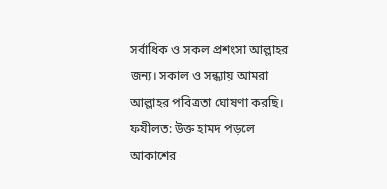সর্বাধিক ও সকল প্রশংসা আল্লাহর জন্য। সকাল ও সন্ধ্যায় আমরা আল্লাহর পবিত্রতা ঘোষণা করছি।
ফযীলত: উক্ত হামদ পড়লে আকাশের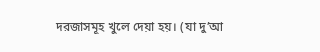দরজাসমূহ খুলে দেয়া হয়। (যা দু’আ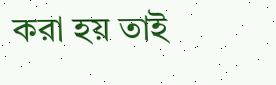করা হয় তাই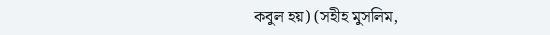কবুল হয়) (সহীহ মুসলিম,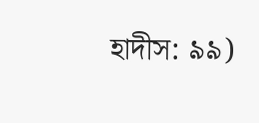হাদীস: ৯৯)